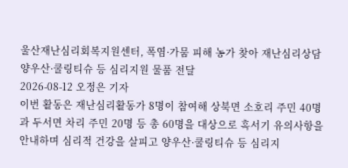울산재난심리회복지원센터, 폭염·가뭄 피해 농가 찾아 재난심리상담
양우산·쿨링티슈 등 심리지원 물품 전달
2026-08-12 오정은 기자
이번 활동은 재난심리활동가 8명이 참여해 상북면 소호리 주민 40명과 두서면 차리 주민 20명 등 총 60명을 대상으로 혹서기 유의사항을 안내하며 심리적 건강을 살피고 양우산·쿨링티슈 등 심리지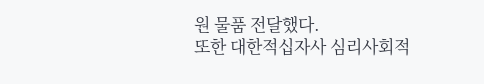원 물품 전달했다.
또한 대한적십자사 심리사회적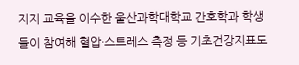지지 교육을 이수한 울산과학대학교 간호학과 학생들이 참여해 혈압·스트레스 측정 등 기초건강지표도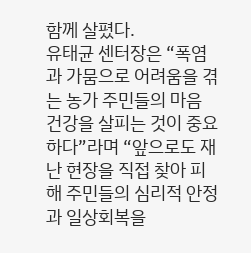함께 살폈다.
유태균 센터장은 “폭염과 가뭄으로 어려움을 겪는 농가 주민들의 마음 건강을 살피는 것이 중요하다”라며 “앞으로도 재난 현장을 직접 찾아 피해 주민들의 심리적 안정과 일상회복을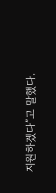지원하겠다”고 말했다.